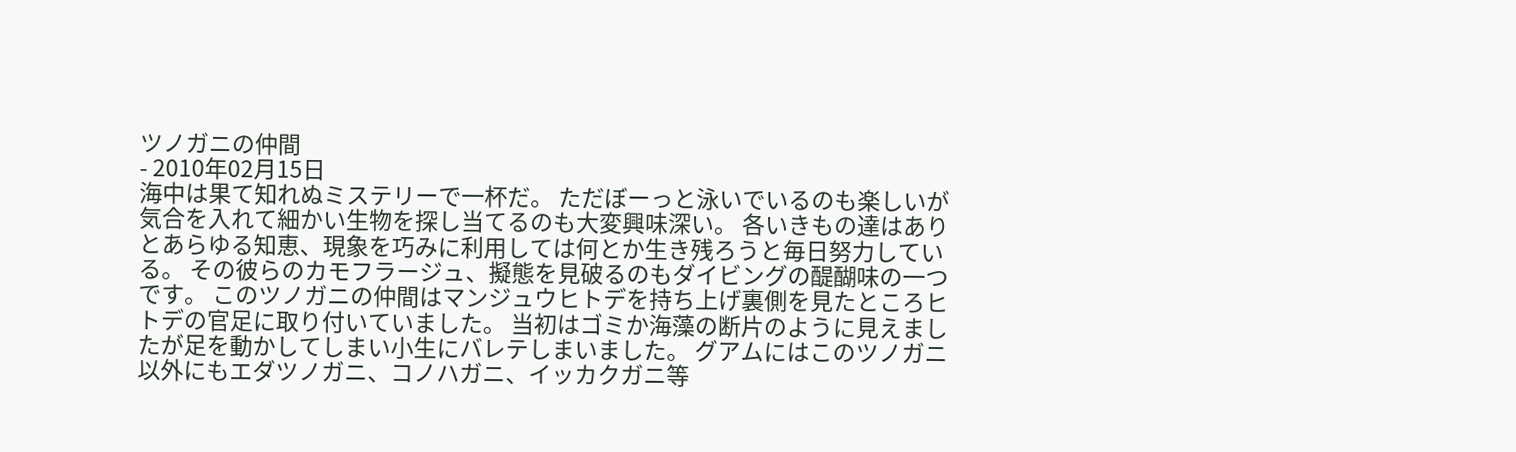ツノガニの仲間
- 2010年02月15日
海中は果て知れぬミステリーで一杯だ。 ただぼーっと泳いでいるのも楽しいが気合を入れて細かい生物を探し当てるのも大変興味深い。 各いきもの達はありとあらゆる知恵、現象を巧みに利用しては何とか生き残ろうと毎日努力している。 その彼らのカモフラージュ、擬態を見破るのもダイビングの醍醐味の一つです。 このツノガニの仲間はマンジュウヒトデを持ち上げ裏側を見たところヒトデの官足に取り付いていました。 当初はゴミか海藻の断片のように見えましたが足を動かしてしまい小生にバレテしまいました。 グアムにはこのツノガニ以外にもエダツノガニ、コノハガニ、イッカクガニ等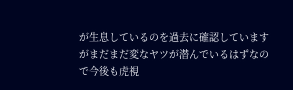が生息しているのを過去に確認していますがまだまだ変なヤツが潜んでいるはずなので今後も虎視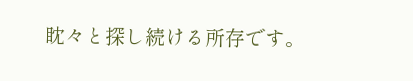眈々と探し続ける所存です。